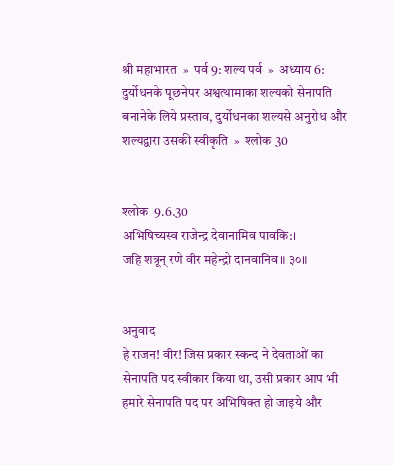श्री महाभारत  »  पर्व 9: शल्य पर्व  »  अध्याय 6: दुर्योधनके पूछनेपर अश्वत्थामाका शल्यको सेनापति बनानेके लिये प्रस्ताव, दुर्योधनका शल्यसे अनुरोध और शल्यद्वारा उसकी स्वीकृति  »  श्लोक 30


श्लोक  9.6.30
अभिषिच्यस्व राजेन्द्र देवानामिव पावकि:।
जहि शत्रून् रणे वीर महेन्द्रो दानवानिव॥ ३०॥


अनुवाद
हे राजन! वीर! जिस प्रकार स्कन्द ने देवताओं का सेनापति पद स्वीकार किया था, उसी प्रकार आप भी हमारे सेनापति पद पर अभिषिक्त हो जाइये और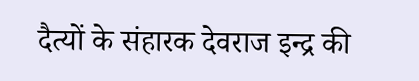दैत्यों के संहारक देवराज इन्द्र की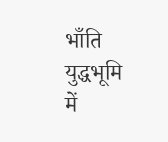भाँति युद्धभूमि में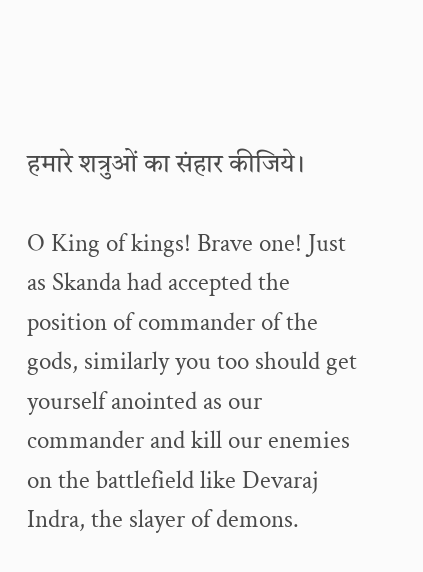हमारे शत्रुओं का संहार कीजिये।

O King of kings! Brave one! Just as Skanda had accepted the position of commander of the gods, similarly you too should get yourself anointed as our commander and kill our enemies on the battlefield like Devaraj Indra, the slayer of demons.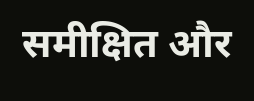समीक्षित और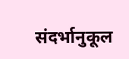संदर्भानुकूल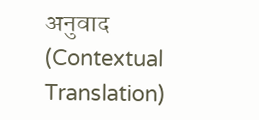अनुवाद (Contextual Translation)